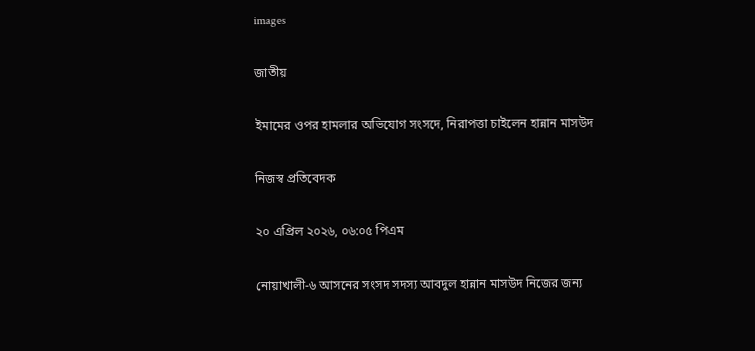images

জাতীয়

ইমামের ওপর হামলার অভিযোগ সংসদে, নিরাপত্তা চাইলেন হান্নান মাসউদ

নিজস্ব প্রতিবেদক

২০ এপ্রিল ২০২৬, ০৬:০৫ পিএম

নোয়াখালী-৬ আসনের সংসদ সদস্য আবদুল হান্নান মাসউদ নিজের জন্য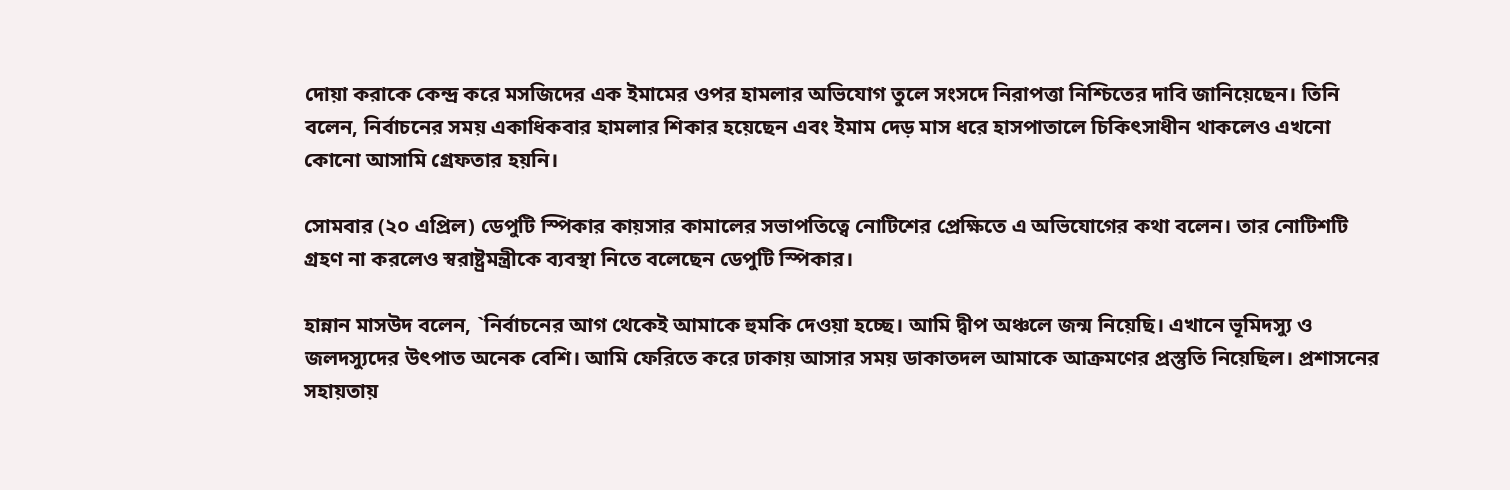দোয়া করাকে কেন্দ্র করে মসজিদের এক ইমামের ওপর হামলার অভিযোগ তুলে সংসদে নিরাপত্তা নিশ্চিতের দাবি জানিয়েছেন। তিনি বলেন, নির্বাচনের সময় একাধিকবার হামলার শিকার হয়েছেন এবং ইমাম দেড় মাস ধরে হাসপাতালে চিকিৎসাধীন থাকলেও এখনো কোনো আসামি গ্রেফতার হয়নি।

সোমবার (২০ এপ্রিল) ডেপুটি স্পিকার কায়সার কামালের সভাপতিত্বে নোটিশের প্রেক্ষিতে এ অভিযোগের কথা বলেন। তার নোটিশটি গ্রহণ না করলেও স্বরাষ্ট্রমন্ত্রীকে ব্যবস্থা নিতে বলেছেন ডেপুটি স্পিকার।

হান্নান মাসউদ বলেন, `নির্বাচনের আগ থেকেই আমাকে হুমকি দেওয়া হচ্ছে। আমি দ্বীপ অঞ্চলে জন্ম নিয়েছি। এখানে ভূমিদস্যু ও জলদস্যুদের উৎপাত অনেক বেশি। আমি ফেরিতে করে ঢাকায় আসার সময় ডাকাতদল আমাকে আক্রমণের প্রস্তুতি নিয়েছিল। প্রশাসনের সহায়তায়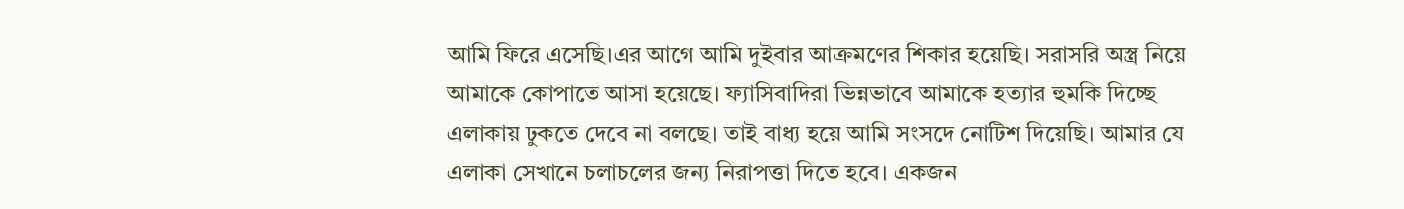আমি ফিরে এসেছি।এর আগে আমি দুইবার আক্রমণের শিকার হয়েছি। সরাসরি অস্ত্র নিয়ে আমাকে কোপাতে আসা হয়েছে। ফ্যাসিবাদিরা ভিন্নভাবে আমাকে হত্যার হুমকি দিচ্ছে এলাকায় ঢুকতে দেবে না বলছে। তাই বাধ্য হয়ে আমি সংসদে নোটিশ দিয়েছি। আমার যে এলাকা সেখানে চলাচলের জন্য নিরাপত্তা দিতে হবে। একজন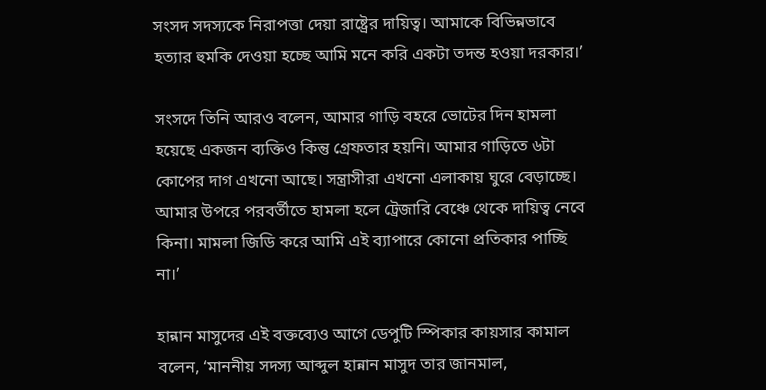সংসদ সদস্যকে নিরাপত্তা দেয়া রাষ্ট্রের দায়িত্ব। আমাকে বিভিন্নভাবে হত্যার হুমকি দেওয়া হচ্ছে আমি মনে করি একটা তদন্ত হওয়া দরকার।’

সংসদে তিনি আরও বলেন, আমার গাড়ি বহরে ভোটের দিন হামলা হয়েছে একজন ব্যক্তিও কিন্তু গ্রেফতার হয়নি। আমার গাড়িতে ৬টা কোপের দাগ এখনো আছে। সন্ত্রাসীরা এখনো এলাকায় ঘুরে বেড়াচ্ছে। আমার উপরে পরবর্তীতে হামলা হলে ট্রেজারি বেঞ্চে থেকে দায়িত্ব নেবে কিনা। মামলা জিডি করে আমি এই ব্যাপারে কোনো প্রতিকার পাচ্ছি না।’

হান্নান মাসুদের এই বক্তব্যেও আগে ডেপুটি স্পিকার কায়সার কামাল বলেন, ‘মাননীয় সদস্য আব্দুল হান্নান মাসুদ তার জানমাল,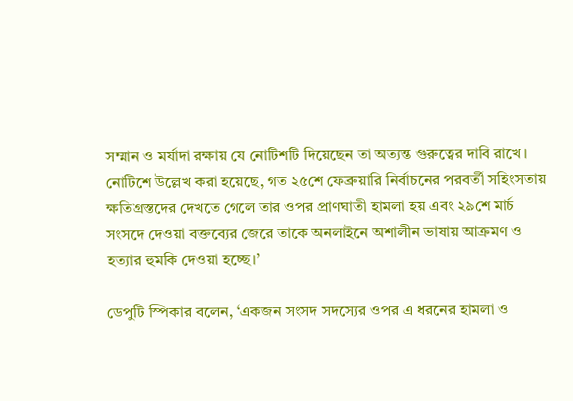সম্মান ও মর্যাদা রক্ষায় যে নোটিশটি দিয়েছেন তা অত্যন্ত গুরুত্বের দাবি রাখে। নোটিশে উল্লেখ করা হয়েছে, গত ২৫শে ফেব্রুয়ারি নির্বাচনের পরবর্তী সহিংসতায় ক্ষতিগ্রস্তদের দেখতে গেলে তার ওপর প্রাণঘাতী হামলা হয় এবং ২৯শে মার্চ সংসদে দেওয়া বক্তব্যের জেরে তাকে অনলাইনে অশালীন ভাষায় আক্রমণ ও হত্যার হুমকি দেওয়া হচ্ছে।’

ডেপুটি স্পিকার বলেন, ‘একজন সংসদ সদস্যের ওপর এ ধরনের হামলা ও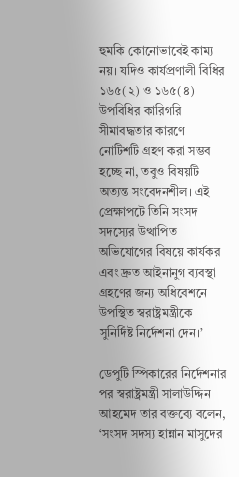হুমকি কোনোভাবেই কাম্য নয়। যদিও কার্যপ্রণালী বিধির ১৬৫(২) ও ১৬৫(৪) উপবিধির কারিগরি সীমাবদ্ধতার কারণে নোটিশটি গ্রহণ করা সম্ভব হচ্ছে না, তবুও বিষয়টি অত্যন্ত সংবেদনশীল। এই প্রেক্ষাপটে তিনি সংসদ সদস্যের উত্থাপিত অভিযোগের বিষয়ে কার্যকর এবং দ্রুত আইনানুগ ব্যবস্থা গ্রহণের জন্য অধিবেশনে উপস্থিত স্বরাষ্ট্রমন্ত্রীকে সুনির্দিষ্ট নির্দেশনা দেন।’

ডেপুটি স্পিকারের নির্দেশনার পর স্বরাষ্ট্রমন্ত্রী সালাউদ্দিন আহমেদ তার বক্তব্যে বলেন, ‘সংসদ সদস্য হান্নান মাসুদের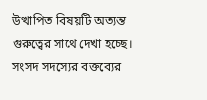উত্থাপিত বিষয়টি অত্যন্ত গুরুত্বের সাথে দেখা হচ্ছে। সংসদ সদস্যের বক্তব্যের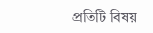প্রতিটি বিষয়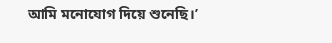আমি মনোযোগ দিয়ে শুনেছি।’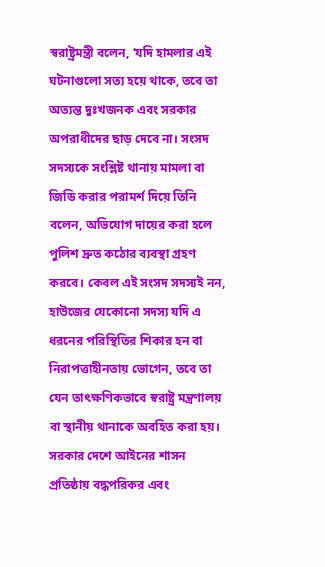স্বরাষ্ট্রমন্ত্রী বলেন, ‘যদি হামলার এই ঘটনাগুলো সত্য হয়ে থাকে, তবে তা অত্যন্ত দুঃখজনক এবং সরকার অপরাধীদের ছাড় দেবে না। সংসদ সদস্যকে সংশ্লিষ্ট থানায় মামলা বা জিডি করার পরামর্শ দিয়ে তিনি বলেন, অভিযোগ দায়ের করা হলে পুলিশ দ্রুত কঠোর ব্যবস্থা গ্রহণ করবে। কেবল এই সংসদ সদস্যই নন, হাউজের যেকোনো সদস্য যদি এ ধরনের পরিস্থিতির শিকার হন বা নিরাপত্তাহীনতায় ভোগেন, তবে তা যেন তাৎক্ষণিকভাবে স্বরাষ্ট্র মন্ত্রণালয় বা স্থানীয় থানাকে অবহিত করা হয়। সরকার দেশে আইনের শাসন প্রতিষ্ঠায় বদ্ধপরিকর এবং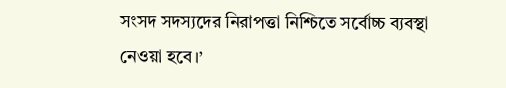সংসদ সদস্যদের নিরাপত্তা নিশ্চিতে সর্বোচ্চ ব্যবস্থা নেওয়া হবে।’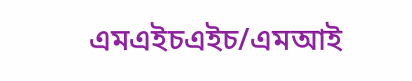এমএইচএইচ/এমআই